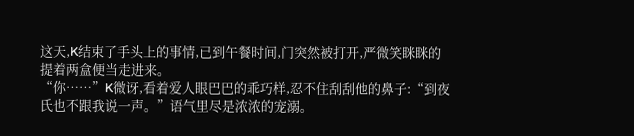这天,K结束了手头上的事情,已到午餐时间,门突然被打开,严微笑眯眯的提着两盒便当走进来。
“你……”K微讶,看着爱人眼巴巴的乖巧样,忍不住刮刮他的鼻子:“到夜氏也不跟我说一声。”语气里尽是浓浓的宠溺。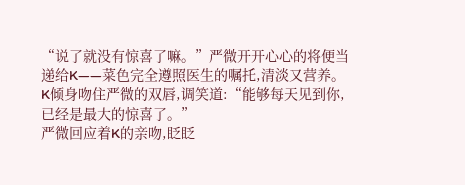“说了就没有惊喜了嘛。”严微开开心心的将便当递给K——菜色完全遵照医生的嘱托,清淡又营养。
K倾身吻住严微的双唇,调笑道:“能够每天见到你,已经是最大的惊喜了。”
严微回应着K的亲吻,眨眨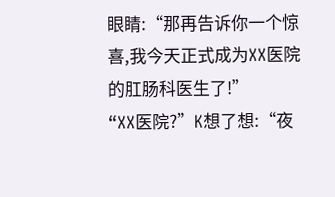眼睛:“那再告诉你一个惊喜,我今天正式成为XX医院的肛肠科医生了!”
“XX医院?”K想了想:“夜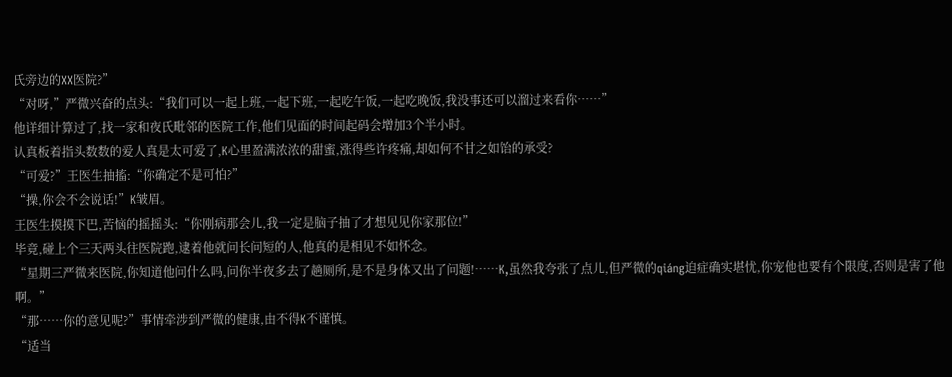氏旁边的XX医院?”
“对呀,”严微兴奋的点头:“我们可以一起上班,一起下班,一起吃午饭,一起吃晚饭,我没事还可以溜过来看你……”
他详细计算过了,找一家和夜氏毗邻的医院工作,他们见面的时间起码会增加3个半小时。
认真板着指头数数的爱人真是太可爱了,K心里盈满浓浓的甜蜜,涨得些许疼痛,却如何不甘之如饴的承受?
“可爱?”王医生抽搐:“你确定不是可怕?”
“操,你会不会说话!”K皱眉。
王医生摸摸下巴,苦恼的摇摇头:“你刚病那会儿,我一定是脑子抽了才想见见你家那位!”
毕竟,碰上个三天两头往医院跑,逮着他就问长问短的人,他真的是相见不如怀念。
“星期三严微来医院,你知道他问什么吗,问你半夜多去了趟厕所,是不是身体又出了问题!……K,虽然我夸张了点儿,但严微的qiáng迫症确实堪忧,你宠他也要有个限度,否则是害了他啊。”
“那……你的意见呢?”事情牵涉到严微的健康,由不得K不谨慎。
“适当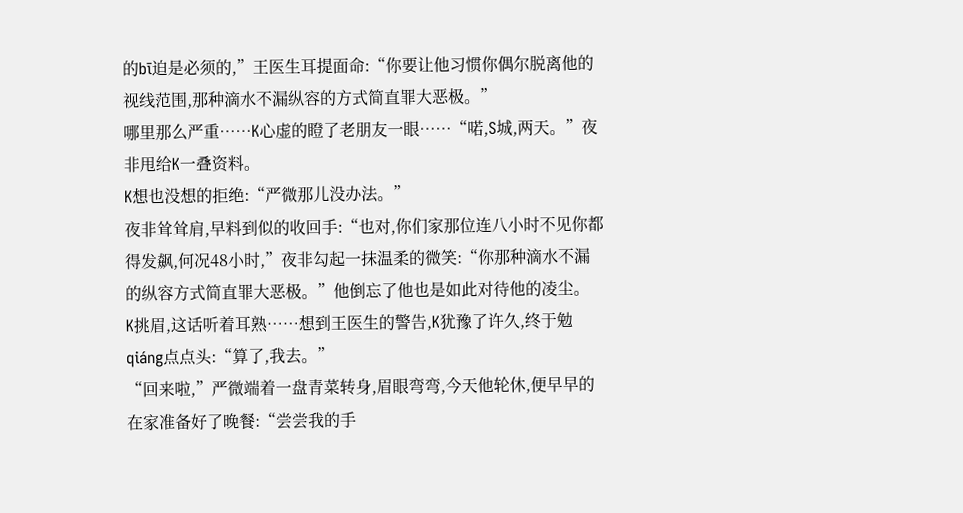的bī迫是必须的,”王医生耳提面命:“你要让他习惯你偶尔脱离他的视线范围,那种滴水不漏纵容的方式简直罪大恶极。”
哪里那么严重……K心虚的瞪了老朋友一眼……“喏,S城,两天。”夜非甩给K一叠资料。
K想也没想的拒绝:“严微那儿没办法。”
夜非耸耸肩,早料到似的收回手:“也对,你们家那位连八小时不见你都得发飙,何况48小时,”夜非勾起一抹温柔的微笑:“你那种滴水不漏的纵容方式简直罪大恶极。”他倒忘了他也是如此对待他的凌尘。
K挑眉,这话听着耳熟……想到王医生的警告,K犹豫了许久,终于勉qiáng点点头:“算了,我去。”
“回来啦,”严微端着一盘青菜转身,眉眼弯弯,今天他轮休,便早早的在家准备好了晚餐:“尝尝我的手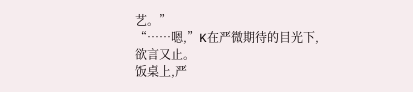艺。”
“……嗯,”K在严微期待的目光下,欲言又止。
饭桌上,严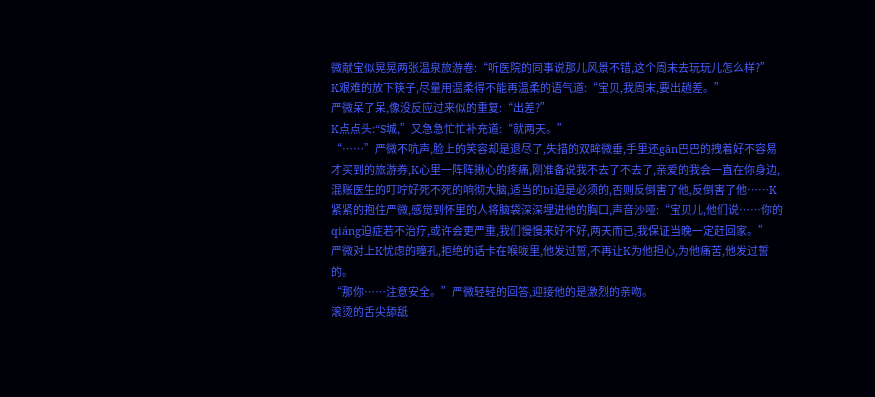微献宝似晃晃两张温泉旅游卷:“听医院的同事说那儿风景不错,这个周末去玩玩儿怎么样?”
K艰难的放下筷子,尽量用温柔得不能再温柔的语气道:“宝贝,我周末,要出趟差。”
严微呆了呆,像没反应过来似的重复:“出差?”
K点点头:“S城,”又急急忙忙补充道:“就两天。”
“……”严微不吭声,脸上的笑容却是退尽了,失措的双眸微垂,手里还gān巴巴的拽着好不容易才买到的旅游券,K心里一阵阵揪心的疼痛,刚准备说我不去了不去了,亲爱的我会一直在你身边,混账医生的叮咛好死不死的响彻大脑,适当的bī迫是必须的,否则反倒害了他,反倒害了他……K紧紧的抱住严微,感觉到怀里的人将脑袋深深埋进他的胸口,声音沙哑:“宝贝儿,他们说……你的qiáng迫症若不治疗,或许会更严重,我们慢慢来好不好,两天而已,我保证当晚一定赶回家。”
严微对上K忧虑的瞳孔,拒绝的话卡在喉咙里,他发过誓,不再让K为他担心,为他痛苦,他发过誓的。
“那你……注意安全。”严微轻轻的回答,迎接他的是激烈的亲吻。
滚烫的舌尖舔舐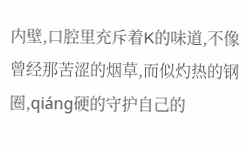内壁,口腔里充斥着K的味道,不像曾经那苦涩的烟草,而似灼热的钢圈,qiáng硬的守护自己的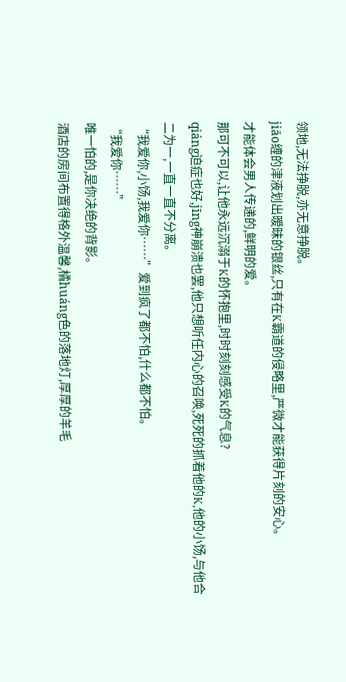领地,无法挣脱,亦无意挣脱。
jiāo缠的津液划出暧昧的银丝,只有在K霸道的侵略里,严微才能获得片刻的安心。
才能体会男人传递的,鲜明的爱。
那可不可以,让他永远沉溺于K的怀抱里,时时刻刻感受K的气息?
qiáng迫症也好,jīng神崩溃也罢,他只想听任内心的召唤,死死的抓着他的K,他的小饧,与他合二为一,一直一直不分离。
“我爱你,小饧,我爱你……”爱到疯了都不怕,什么都不怕。
“我爱你……”
唯一怕的,是你决绝的背影。
酒店的房间布置得格外温馨,橘huáng色的落地灯,厚厚的羊毛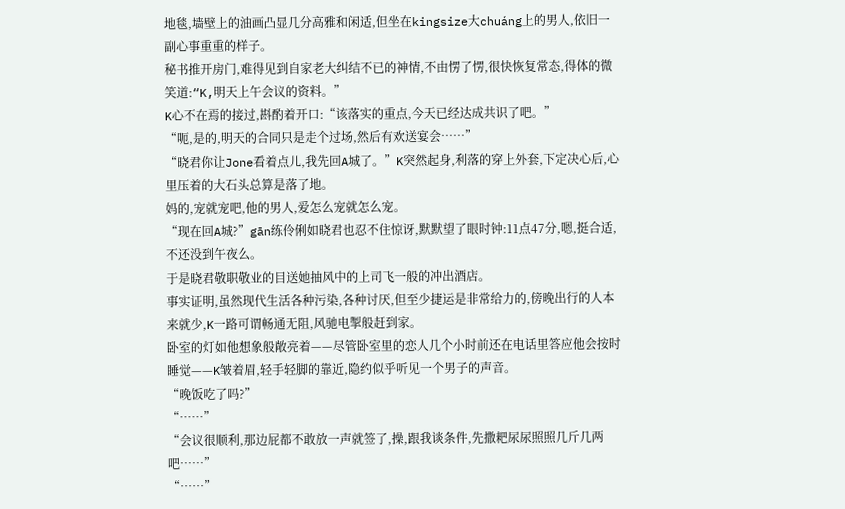地毯,墙壁上的油画凸显几分高雅和闲适,但坐在kingsize大chuáng上的男人,依旧一副心事重重的样子。
秘书推开房门,难得见到自家老大纠结不已的神情,不由愣了愣,很快恢复常态,得体的微笑道:“K,明天上午会议的资料。”
K心不在焉的接过,斟酌着开口:“该落实的重点,今天已经达成共识了吧。”
“呃,是的,明天的合同只是走个过场,然后有欢送宴会……”
“晓君你让Jone看着点儿,我先回A城了。”K突然起身,利落的穿上外套,下定决心后,心里压着的大石头总算是落了地。
妈的,宠就宠吧,他的男人,爱怎么宠就怎么宠。
“现在回A城?”gān练伶俐如晓君也忍不住惊讶,默默望了眼时钟:11点47分,嗯,挺合适,不还没到午夜么。
于是晓君敬职敬业的目送她抽风中的上司飞一般的冲出酒店。
事实证明,虽然现代生活各种污染,各种讨厌,但至少捷运是非常给力的,傍晚出行的人本来就少,K一路可谓畅通无阻,风驰电掣般赶到家。
卧室的灯如他想象般敞亮着——尽管卧室里的恋人几个小时前还在电话里答应他会按时睡觉——K皱着眉,轻手轻脚的靠近,隐约似乎听见一个男子的声音。
“晚饭吃了吗?”
“……”
“会议很顺利,那边屁都不敢放一声就签了,操,跟我谈条件,先撒耙尿尿照照几斤几两吧……”
“……”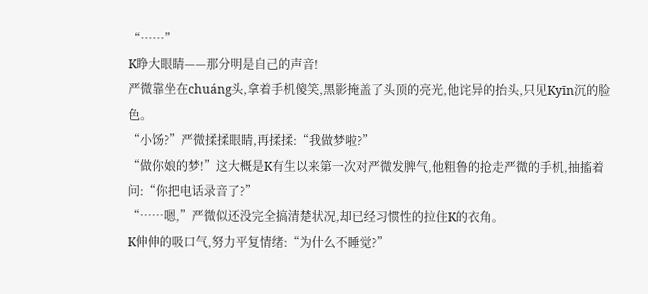“……”
K睁大眼睛——那分明是自己的声音!
严微靠坐在chuáng头,拿着手机傻笑,黑影掩盖了头顶的亮光,他诧异的抬头,只见Kyīn沉的脸色。
“小饧?”严微揉揉眼睛,再揉揉:“我做梦啦?”
“做你娘的梦!”这大概是K有生以来第一次对严微发脾气,他粗鲁的抢走严微的手机,抽搐着问:“你把电话录音了?”
“……嗯,”严微似还没完全搞清楚状况,却已经习惯性的拉住K的衣角。
K伸伸的吸口气,努力平复情绪:“为什么不睡觉?”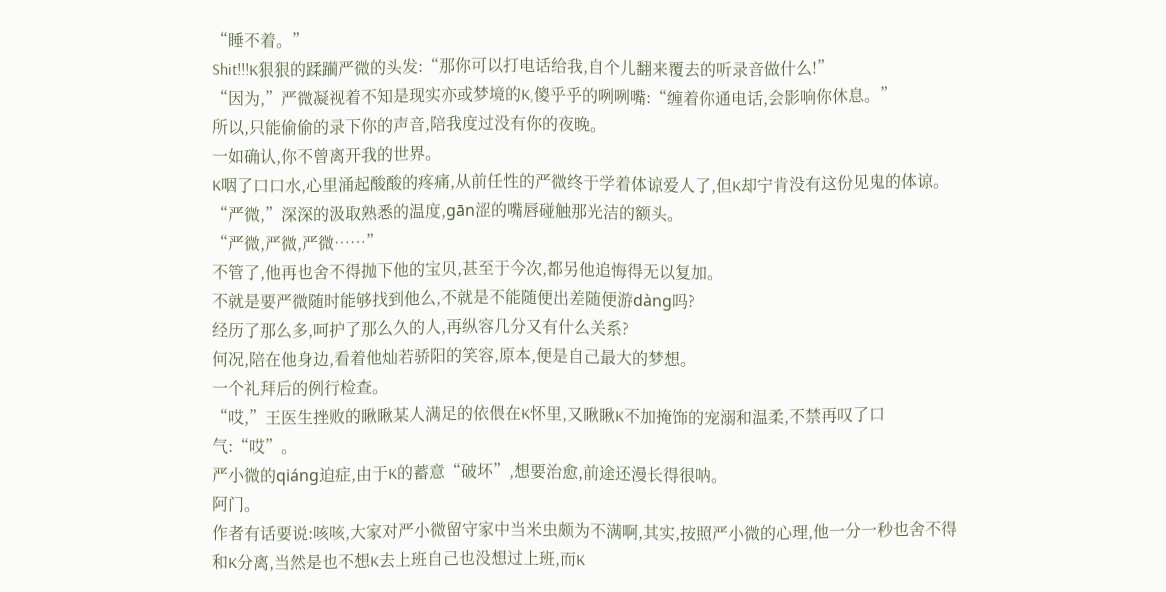“睡不着。”
Shit!!!K狠狠的蹂躏严微的头发:“那你可以打电话给我,自个儿翻来覆去的听录音做什么!”
“因为,”严微凝视着不知是现实亦或梦境的K,傻乎乎的咧咧嘴:“缠着你通电话,会影响你休息。”
所以,只能偷偷的录下你的声音,陪我度过没有你的夜晚。
一如确认,你不曾离开我的世界。
K咽了口口水,心里涌起酸酸的疼痛,从前任性的严微终于学着体谅爱人了,但K却宁肯没有这份见鬼的体谅。
“严微,”深深的汲取熟悉的温度,gān涩的嘴唇碰触那光洁的额头。
“严微,严微,严微……”
不管了,他再也舍不得抛下他的宝贝,甚至于今次,都另他追悔得无以复加。
不就是要严微随时能够找到他么,不就是不能随便出差随便游dàng吗?
经历了那么多,呵护了那么久的人,再纵容几分又有什么关系?
何况,陪在他身边,看着他灿若骄阳的笑容,原本,便是自己最大的梦想。
一个礼拜后的例行检查。
“哎,”王医生挫败的瞅瞅某人满足的依偎在K怀里,又瞅瞅K不加掩饰的宠溺和温柔,不禁再叹了口气:“哎”。
严小微的qiáng迫症,由于K的蓄意“破坏”,想要治愈,前途还漫长得很呐。
阿门。
作者有话要说:咳咳,大家对严小微留守家中当米虫颇为不满啊,其实,按照严小微的心理,他一分一秒也舍不得和K分离,当然是也不想K去上班自己也没想过上班,而K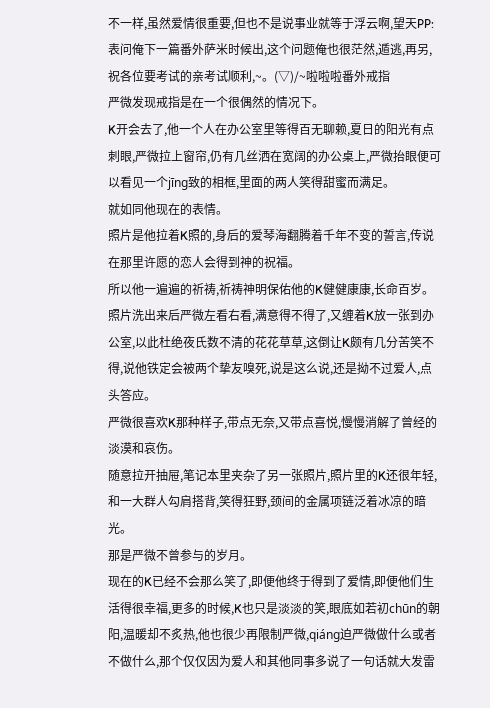不一样,虽然爱情很重要,但也不是说事业就等于浮云啊,望天PP:表问俺下一篇番外萨米时候出,这个问题俺也很茫然,遁逃,再另,祝各位要考试的亲考试顺利,~。(▽)/~啦啦啦番外戒指
严微发现戒指是在一个很偶然的情况下。
K开会去了,他一个人在办公室里等得百无聊赖,夏日的阳光有点刺眼,严微拉上窗帘,仍有几丝洒在宽阔的办公桌上,严微抬眼便可以看见一个jīng致的相框,里面的两人笑得甜蜜而满足。
就如同他现在的表情。
照片是他拉着K照的,身后的爱琴海翻腾着千年不变的誓言,传说在那里许愿的恋人会得到神的祝福。
所以他一遍遍的祈祷,祈祷神明保佑他的K健健康康,长命百岁。
照片洗出来后严微左看右看,满意得不得了,又缠着K放一张到办公室,以此杜绝夜氏数不清的花花草草,这倒让K颇有几分苦笑不得,说他铁定会被两个挚友嗅死,说是这么说,还是拗不过爱人,点头答应。
严微很喜欢K那种样子,带点无奈,又带点喜悦,慢慢消解了曾经的淡漠和哀伤。
随意拉开抽屉,笔记本里夹杂了另一张照片,照片里的K还很年轻,和一大群人勾肩搭背,笑得狂野,颈间的金属项链泛着冰凉的暗光。
那是严微不曾参与的岁月。
现在的K已经不会那么笑了,即便他终于得到了爱情,即便他们生活得很幸福,更多的时候,K也只是淡淡的笑,眼底如若初chūn的朝阳,温暖却不炙热,他也很少再限制严微,qiáng迫严微做什么或者不做什么,那个仅仅因为爱人和其他同事多说了一句话就大发雷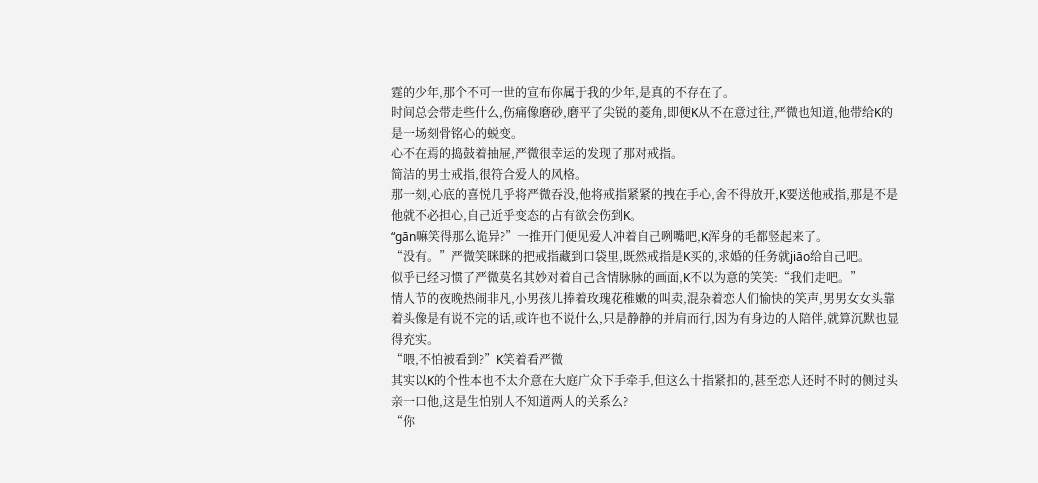霆的少年,那个不可一世的宣布你属于我的少年,是真的不存在了。
时间总会带走些什么,伤痛像磨砂,磨平了尖锐的菱角,即便K从不在意过往,严微也知道,他带给K的是一场刻骨铭心的蜕变。
心不在焉的捣鼓着抽屉,严微很幸运的发现了那对戒指。
简洁的男士戒指,很符合爱人的风格。
那一刻,心底的喜悦几乎将严微吞没,他将戒指紧紧的拽在手心,舍不得放开,K要送他戒指,那是不是他就不必担心,自己近乎变态的占有欲会伤到K。
“gān嘛笑得那么诡异?”一推开门便见爱人冲着自己咧嘴吧,K浑身的毛都竖起来了。
“没有。”严微笑眯眯的把戒指藏到口袋里,既然戒指是K买的,求婚的任务就jiāo给自己吧。
似乎已经习惯了严微莫名其妙对着自己含情脉脉的画面,K不以为意的笑笑:“我们走吧。”
情人节的夜晚热闹非凡,小男孩儿捧着玫瑰花稚嫩的叫卖,混杂着恋人们愉快的笑声,男男女女头靠着头像是有说不完的话,或许也不说什么,只是静静的并肩而行,因为有身边的人陪伴,就算沉默也显得充实。
“喂,不怕被看到?”K笑着看严微
其实以K的个性本也不太介意在大庭广众下手牵手,但这么十指紧扣的,甚至恋人还时不时的侧过头亲一口他,这是生怕别人不知道两人的关系么?
“你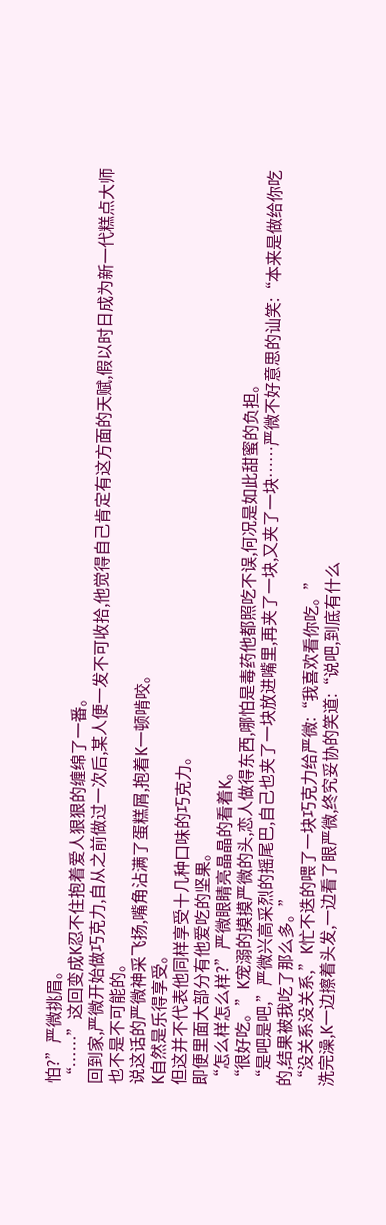怕?”严微挑眉。
“……”这回变成K忍不住抱着爱人狠狠的缠绵了一番。
回到家,严微开始做巧克力,自从之前做过一次后,某人便一发不可收拾,他觉得自己肯定有这方面的天赋,假以时日成为新一代糕点大师也不是不可能的。
说这话的严微神采飞扬,嘴角沾满了蛋糕屑,抱着K一顿啃咬。
K自然是乐得享受。
但这并不代表他同样享受十几种口味的巧克力。
即便里面大部分有他爱吃的坚果。
“怎么样怎么样?”严微眼睛亮晶晶的看着K。
“很好吃。”K宠溺的摸摸严微的头,恋人做得东西,哪怕是毒药他都照吃不误,何况是如此甜蜜的负担。
“是吧是吧,”严微兴高采烈的摇尾巴,自己也夹了一块放进嘴里,再夹了一块,又夹了一块……严微不好意思的讪笑:“本来是做给你吃的,结果被我吃了那么多。”
“没关系没关系,”K忙不迭的喂了一块巧克力给严微:“我喜欢看你吃。”
洗完澡,K一边擦着头发,一边看了眼严微,终究妥协的笑道:“说吧,到底有什么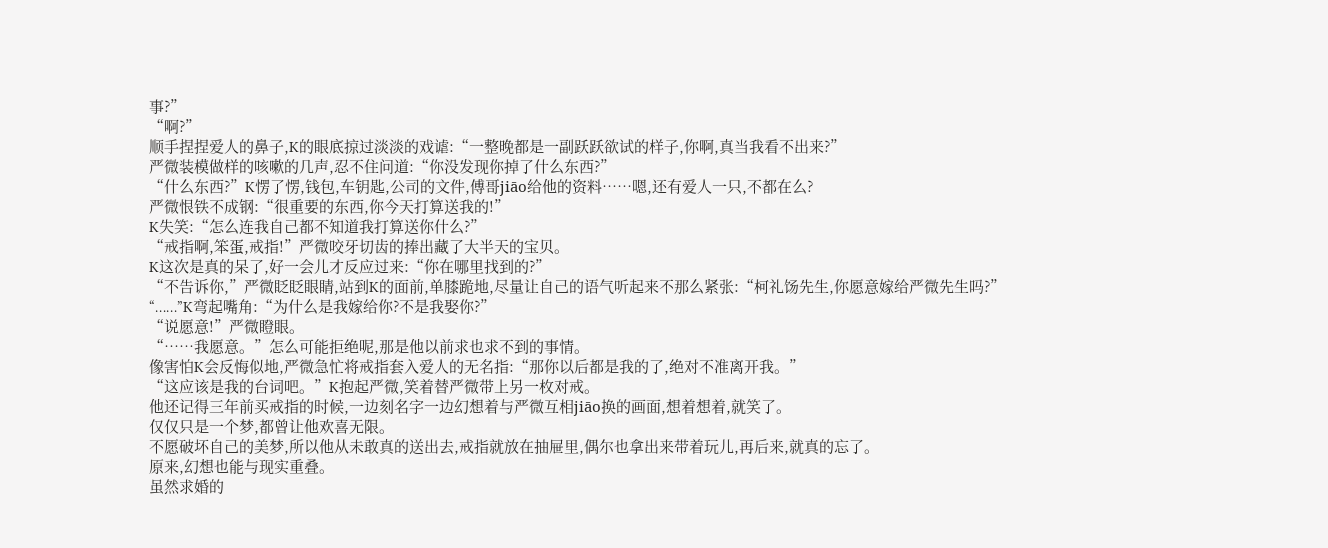事?”
“啊?”
顺手捏捏爱人的鼻子,K的眼底掠过淡淡的戏谑:“一整晚都是一副跃跃欲试的样子,你啊,真当我看不出来?”
严微装模做样的咳嗽的几声,忍不住问道:“你没发现你掉了什么东西?”
“什么东西?”K愣了愣,钱包,车钥匙,公司的文件,傅哥jiāo给他的资料……嗯,还有爱人一只,不都在么?
严微恨铁不成钢:“很重要的东西,你今天打算送我的!”
K失笑:“怎么连我自己都不知道我打算送你什么?”
“戒指啊,笨蛋,戒指!”严微咬牙切齿的捧出藏了大半天的宝贝。
K这次是真的呆了,好一会儿才反应过来:“你在哪里找到的?”
“不告诉你,”严微眨眨眼睛,站到K的面前,单膝跪地,尽量让自己的语气听起来不那么紧张:“柯礼饧先生,你愿意嫁给严微先生吗?”
“……”K弯起嘴角:“为什么是我嫁给你?不是我娶你?”
“说愿意!”严微瞪眼。
“……我愿意。”怎么可能拒绝呢,那是他以前求也求不到的事情。
像害怕K会反悔似地,严微急忙将戒指套入爱人的无名指:“那你以后都是我的了,绝对不准离开我。”
“这应该是我的台词吧。”K抱起严微,笑着替严微带上另一枚对戒。
他还记得三年前买戒指的时候,一边刻名字一边幻想着与严微互相jiāo换的画面,想着想着,就笑了。
仅仅只是一个梦,都曾让他欢喜无限。
不愿破坏自己的美梦,所以他从未敢真的送出去,戒指就放在抽屉里,偶尔也拿出来带着玩儿,再后来,就真的忘了。
原来,幻想也能与现实重叠。
虽然求婚的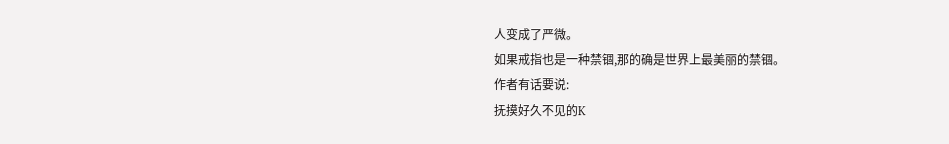人变成了严微。
如果戒指也是一种禁锢,那的确是世界上最美丽的禁锢。
作者有话要说:
抚摸好久不见的K